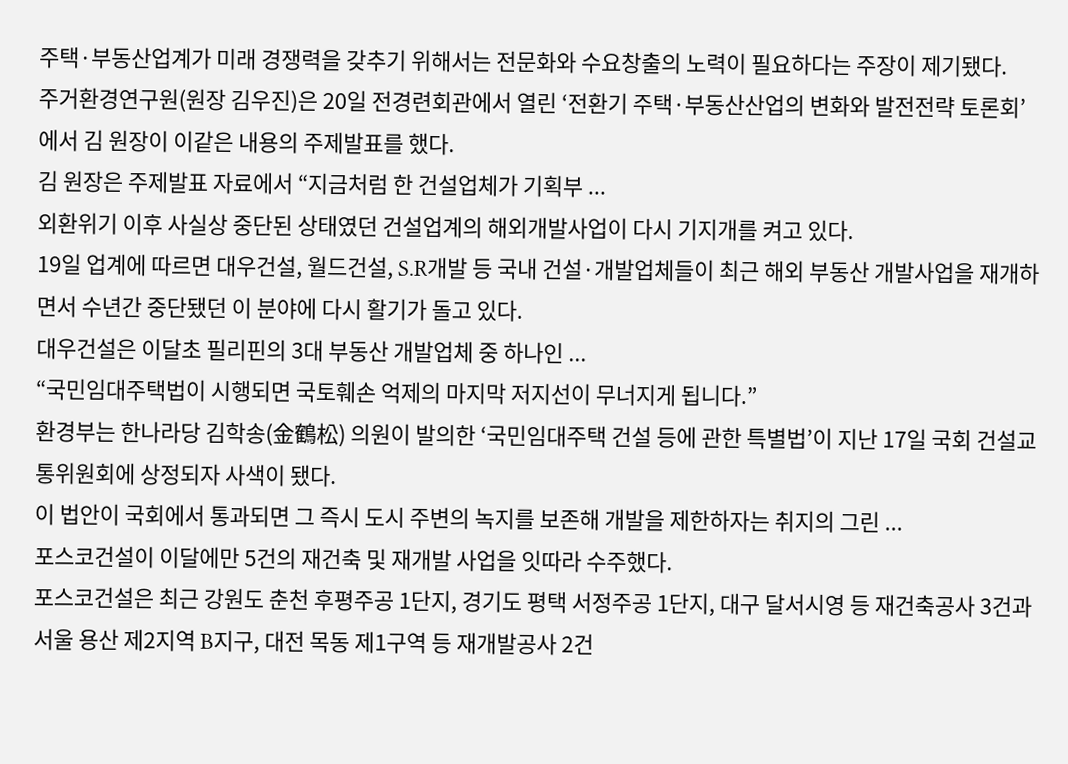주택·부동산업계가 미래 경쟁력을 갖추기 위해서는 전문화와 수요창출의 노력이 필요하다는 주장이 제기됐다.
주거환경연구원(원장 김우진)은 20일 전경련회관에서 열린 ‘전환기 주택·부동산산업의 변화와 발전전략 토론회’에서 김 원장이 이같은 내용의 주제발표를 했다.
김 원장은 주제발표 자료에서 “지금처럼 한 건설업체가 기획부 ...
외환위기 이후 사실상 중단된 상태였던 건설업계의 해외개발사업이 다시 기지개를 켜고 있다.
19일 업계에 따르면 대우건설, 월드건설, S.R개발 등 국내 건설·개발업체들이 최근 해외 부동산 개발사업을 재개하면서 수년간 중단됐던 이 분야에 다시 활기가 돌고 있다.
대우건설은 이달초 필리핀의 3대 부동산 개발업체 중 하나인 ...
“국민임대주택법이 시행되면 국토훼손 억제의 마지막 저지선이 무너지게 됩니다.”
환경부는 한나라당 김학송(金鶴松) 의원이 발의한 ‘국민임대주택 건설 등에 관한 특별법’이 지난 17일 국회 건설교통위원회에 상정되자 사색이 됐다.
이 법안이 국회에서 통과되면 그 즉시 도시 주변의 녹지를 보존해 개발을 제한하자는 취지의 그린 ...
포스코건설이 이달에만 5건의 재건축 및 재개발 사업을 잇따라 수주했다.
포스코건설은 최근 강원도 춘천 후평주공 1단지, 경기도 평택 서정주공 1단지, 대구 달서시영 등 재건축공사 3건과 서울 용산 제2지역 B지구, 대전 목동 제1구역 등 재개발공사 2건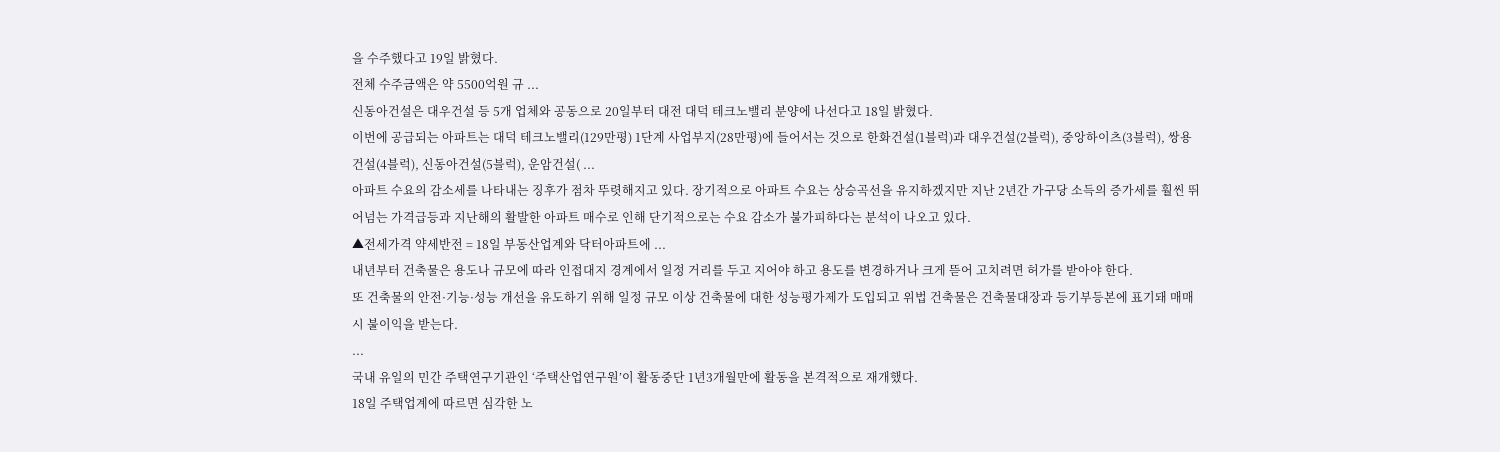을 수주했다고 19일 밝혔다.
전체 수주금액은 약 5500억원 규 ...
신동아건설은 대우건설 등 5개 업체와 공동으로 20일부터 대전 대덕 테크노밸리 분양에 나선다고 18일 밝혔다.
이번에 공급되는 아파트는 대덕 테크노밸리(129만평) 1단계 사업부지(28만평)에 들어서는 것으로 한화건설(1블럭)과 대우건설(2블럭), 중앙하이츠(3블럭), 쌍용건설(4블럭), 신동아건설(5블럭), 운암건설( ...
아파트 수요의 감소세를 나타내는 징후가 점차 뚜렷해지고 있다. 장기적으로 아파트 수요는 상승곡선을 유지하겠지만 지난 2년간 가구당 소득의 증가세를 훨씬 뛰어넘는 가격급등과 지난해의 활발한 아파트 매수로 인해 단기적으로는 수요 감소가 불가피하다는 분석이 나오고 있다.
▲전세가격 약세반전 = 18일 부동산업계와 닥터아파트에 ...
내년부터 건축물은 용도나 규모에 따라 인접대지 경계에서 일정 거리를 두고 지어야 하고 용도를 변경하거나 크게 뜯어 고치려면 허가를 받아야 한다.
또 건축물의 안전·기능·성능 개선을 유도하기 위해 일정 규모 이상 건축물에 대한 성능평가제가 도입되고 위법 건축물은 건축물대장과 등기부등본에 표기돼 매매시 불이익을 받는다.
...
국내 유일의 민간 주택연구기관인 ‘주택산업연구원’이 활동중단 1년3개월만에 활동을 본격적으로 재개했다.
18일 주택업계에 따르면 심각한 노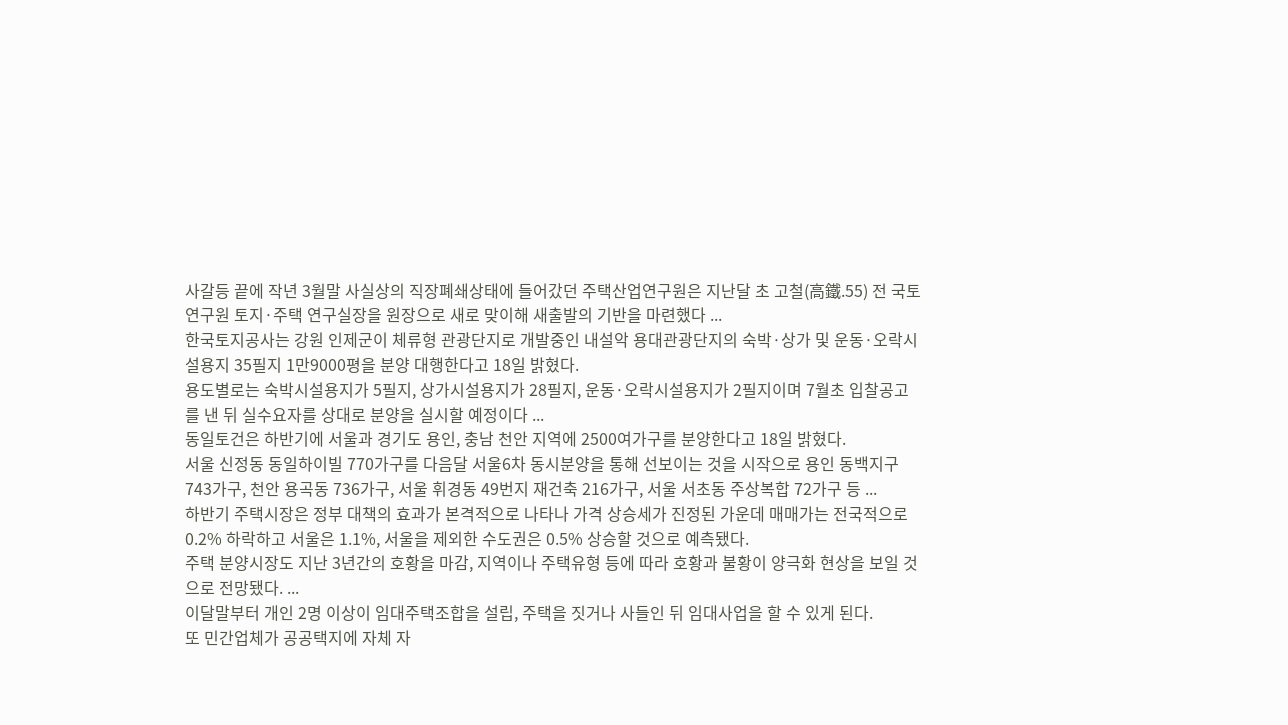사갈등 끝에 작년 3월말 사실상의 직장폐쇄상태에 들어갔던 주택산업연구원은 지난달 초 고철(高鐵.55) 전 국토연구원 토지·주택 연구실장을 원장으로 새로 맞이해 새출발의 기반을 마련했다 ...
한국토지공사는 강원 인제군이 체류형 관광단지로 개발중인 내설악 용대관광단지의 숙박·상가 및 운동·오락시설용지 35필지 1만9000평을 분양 대행한다고 18일 밝혔다.
용도별로는 숙박시설용지가 5필지, 상가시설용지가 28필지, 운동·오락시설용지가 2필지이며 7월초 입찰공고를 낸 뒤 실수요자를 상대로 분양을 실시할 예정이다 ...
동일토건은 하반기에 서울과 경기도 용인, 충남 천안 지역에 2500여가구를 분양한다고 18일 밝혔다.
서울 신정동 동일하이빌 770가구를 다음달 서울6차 동시분양을 통해 선보이는 것을 시작으로 용인 동백지구 743가구, 천안 용곡동 736가구, 서울 휘경동 49번지 재건축 216가구, 서울 서초동 주상복합 72가구 등 ...
하반기 주택시장은 정부 대책의 효과가 본격적으로 나타나 가격 상승세가 진정된 가운데 매매가는 전국적으로 0.2% 하락하고 서울은 1.1%, 서울을 제외한 수도권은 0.5% 상승할 것으로 예측됐다.
주택 분양시장도 지난 3년간의 호황을 마감, 지역이나 주택유형 등에 따라 호황과 불황이 양극화 현상을 보일 것으로 전망됐다. ...
이달말부터 개인 2명 이상이 임대주택조합을 설립, 주택을 짓거나 사들인 뒤 임대사업을 할 수 있게 된다.
또 민간업체가 공공택지에 자체 자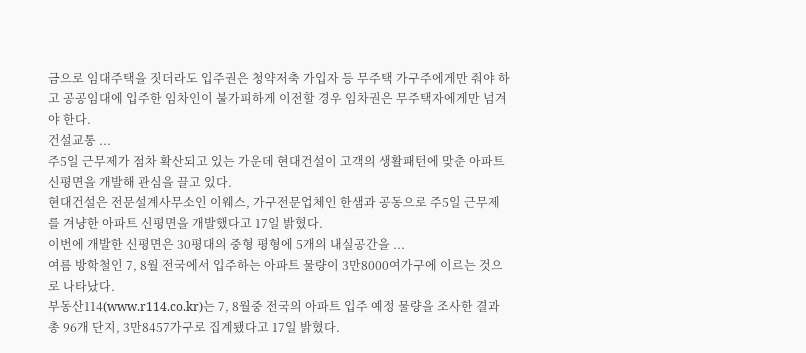금으로 임대주택을 짓더라도 입주권은 청약저축 가입자 등 무주택 가구주에게만 줘야 하고 공공임대에 입주한 임차인이 불가피하게 이전할 경우 임차권은 무주택자에게만 넘겨야 한다.
건설교통 ...
주5일 근무제가 점차 확산되고 있는 가운데 현대건설이 고객의 생활패턴에 맞춘 아파트 신평면을 개발해 관심을 끌고 있다.
현대건설은 전문설계사무소인 이웨스, 가구전문업체인 한샘과 공동으로 주5일 근무제를 겨냥한 아파트 신평면을 개발했다고 17일 밝혔다.
이번에 개발한 신평면은 30평대의 중형 평형에 5개의 내실공간을 ...
여름 방학철인 7, 8월 전국에서 입주하는 아파트 물량이 3만8000여가구에 이르는 것으로 나타났다.
부동산114(www.r114.co.kr)는 7, 8월중 전국의 아파트 입주 예정 물량을 조사한 결과 총 96개 단지, 3만8457가구로 집계됐다고 17일 밝혔다.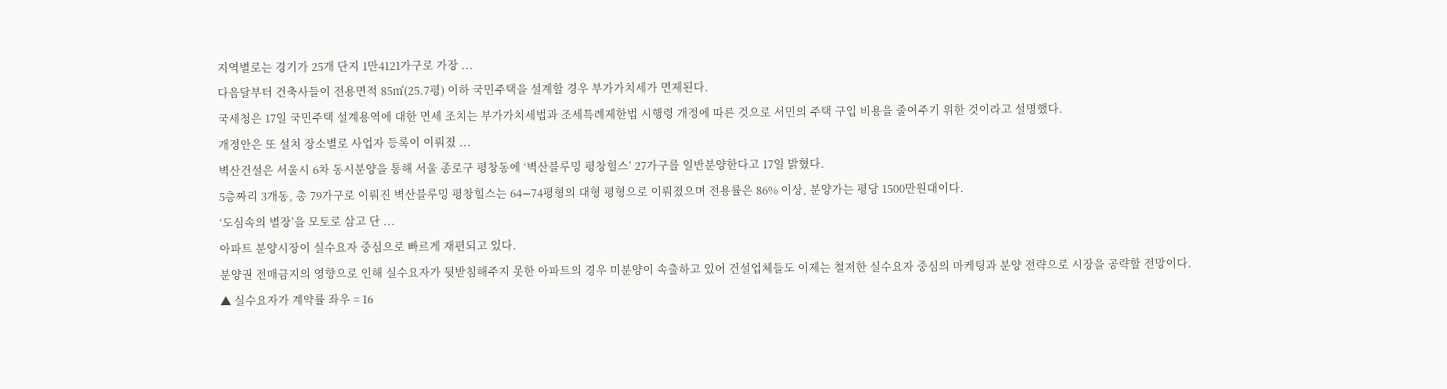지역별로는 경기가 25개 단지 1만4121가구로 가장 ...
다음달부터 건축사들이 전용면적 85㎡(25.7평) 이하 국민주택을 설계할 경우 부가가치세가 면제된다.
국세청은 17일 국민주택 설계용역에 대한 면세 조치는 부가가치세법과 조세특례제한법 시행령 개정에 따른 것으로 서민의 주택 구입 비용을 줄여주기 위한 것이라고 설명했다.
개정안은 또 설치 장소별로 사업자 등록이 이뤄졌 ...
벽산건설은 서울시 6차 동시분양을 통해 서울 종로구 평창동에 ‘벽산블루밍 평창힐스’ 27가구를 일반분양한다고 17일 밝혔다.
5층짜리 3개동, 총 79가구로 이뤄진 벽산블루밍 평창힐스는 64∼74평형의 대형 평형으로 이뤄졌으며 전용률은 86% 이상, 분양가는 평당 1500만원대이다.
‘도심속의 별장’을 모토로 삼고 단 ...
아파트 분양시장이 실수요자 중심으로 빠르게 재편되고 있다.
분양권 전매금지의 영향으로 인해 실수요자가 뒷받침해주지 못한 아파트의 경우 미분양이 속출하고 있어 건설업체들도 이제는 철저한 실수요자 중심의 마케팅과 분양 전략으로 시장을 공략할 전망이다.
▲ 실수요자가 계약률 좌우 = 16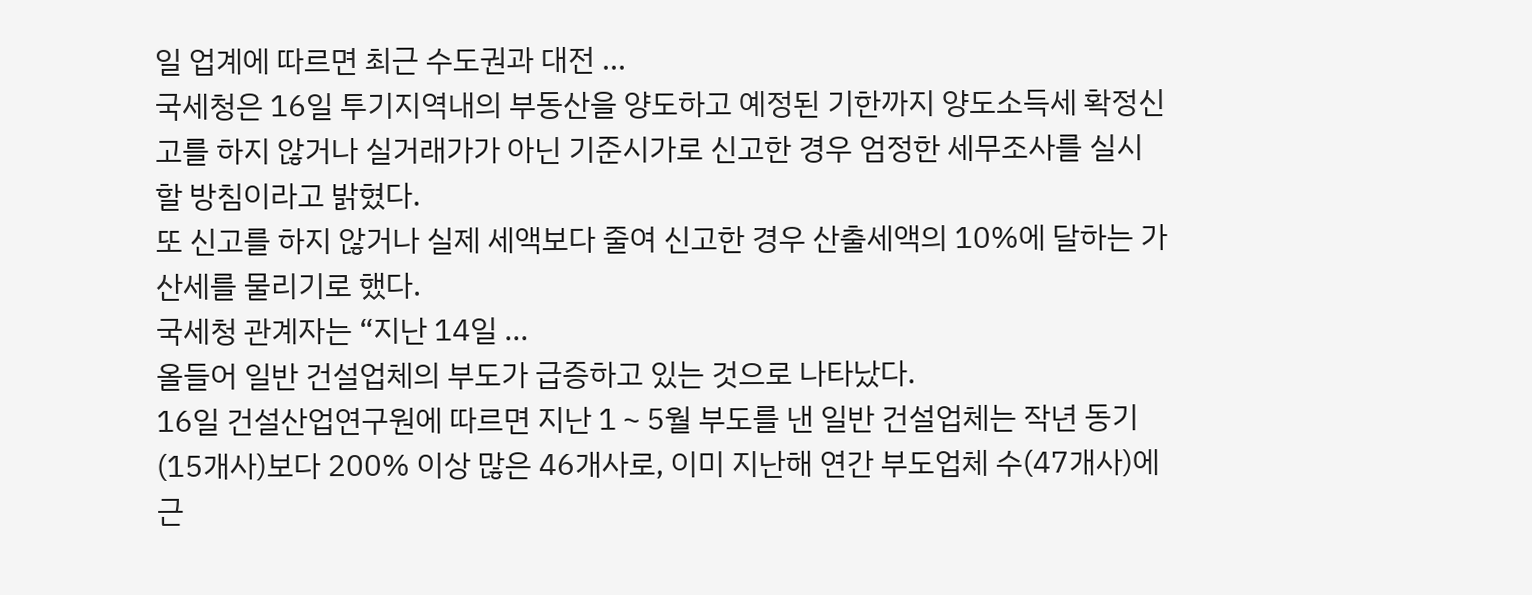일 업계에 따르면 최근 수도권과 대전 ...
국세청은 16일 투기지역내의 부동산을 양도하고 예정된 기한까지 양도소득세 확정신고를 하지 않거나 실거래가가 아닌 기준시가로 신고한 경우 엄정한 세무조사를 실시할 방침이라고 밝혔다.
또 신고를 하지 않거나 실제 세액보다 줄여 신고한 경우 산출세액의 10%에 달하는 가산세를 물리기로 했다.
국세청 관계자는 “지난 14일 ...
올들어 일반 건설업체의 부도가 급증하고 있는 것으로 나타났다.
16일 건설산업연구원에 따르면 지난 1∼5월 부도를 낸 일반 건설업체는 작년 동기(15개사)보다 200% 이상 많은 46개사로, 이미 지난해 연간 부도업체 수(47개사)에 근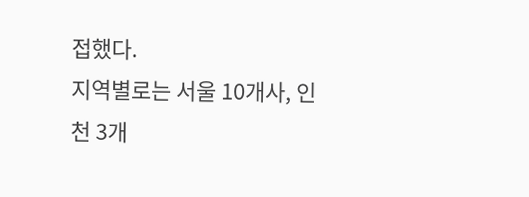접했다.
지역별로는 서울 10개사, 인천 3개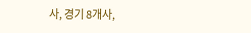사, 경기 8개사,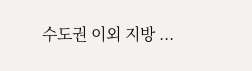수도권 이외 지방 ...